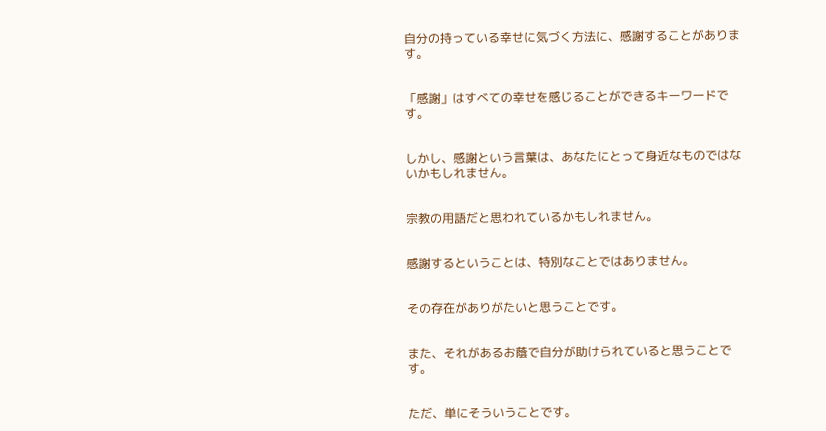自分の持っている幸せに気づく方法に、感謝することがあります。


「感謝」はすべての幸せを感じることができるキーワードです。


しかし、感謝という言葉は、あなたにとって身近なものではないかもしれません。


宗教の用語だと思われているかもしれません。


感謝するということは、特別なことではありません。


その存在がありがたいと思うことです。


また、それがあるお蔭で自分が助けられていると思うことです。


ただ、単にそういうことです。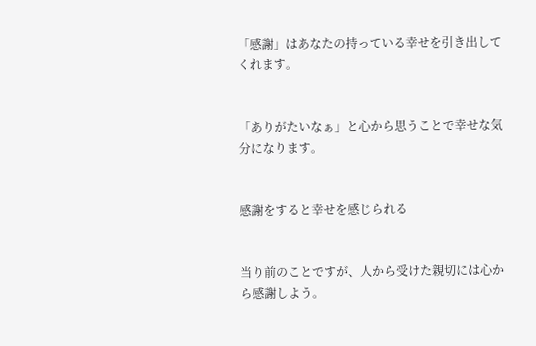「感謝」はあなたの持っている幸せを引き出してくれます。


「ありがたいなぁ」と心から思うことで幸せな気分になります。


感謝をすると幸せを感じられる


当り前のことですが、人から受けた親切には心から感謝しよう。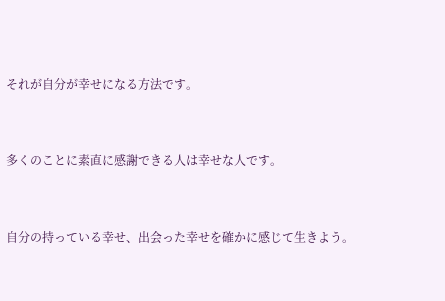それが自分が幸せになる方法です。


多くのことに素直に感謝できる人は幸せな人です。


自分の持っている幸せ、出会った幸せを確かに感じて生きよう。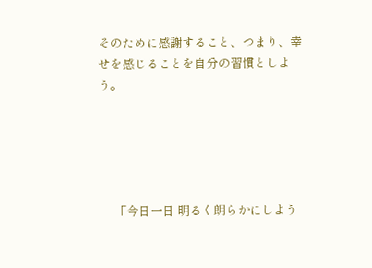そのために感謝すること、つまり、幸せを感じることを自分の習慣としよう。





     「今日一日 明るく朗らかにしよう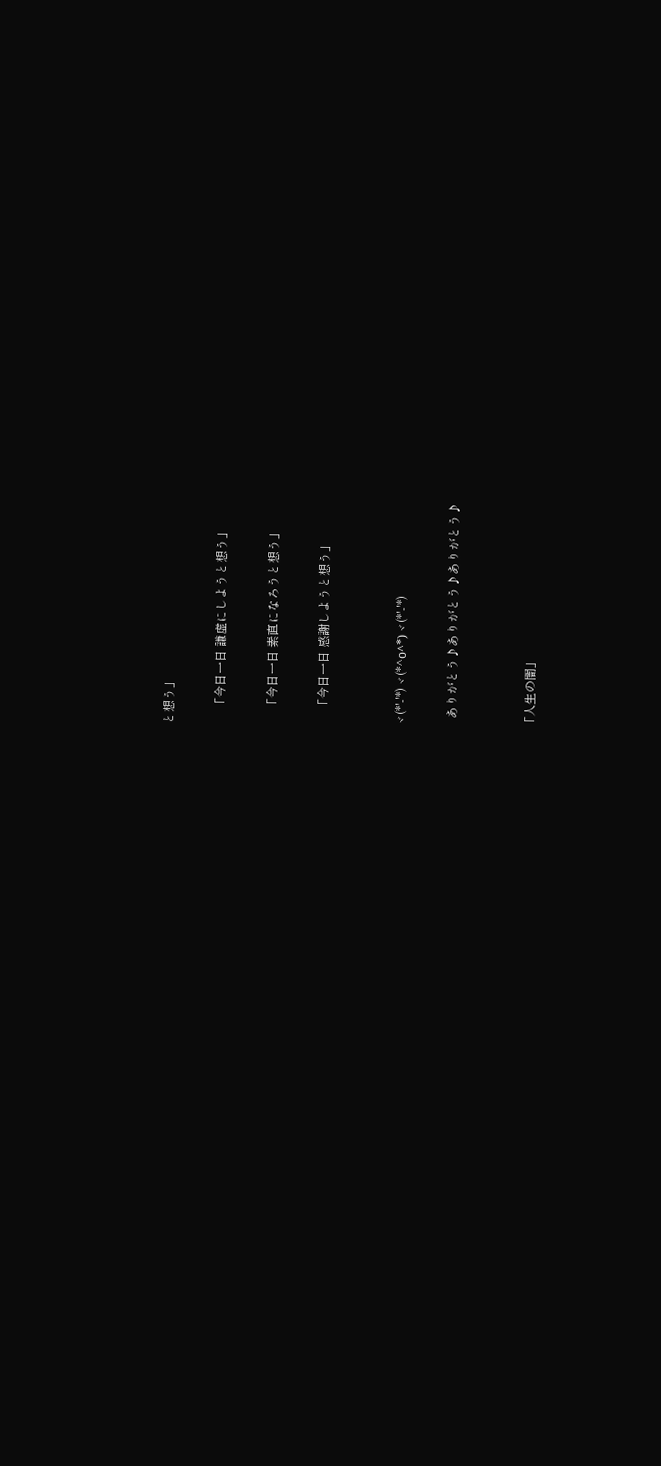と想う」

     「今日一日 謙虚にしようと想う」

     「今日一日 素直になろうと想う」

     「今日一日 感謝しようと想う」


ヾ(*'-'*)ヾ(*^o^*)ヾ(*'-'*)

   ありがとう♪ありがとう♪ありがとう♪


「人生の闇」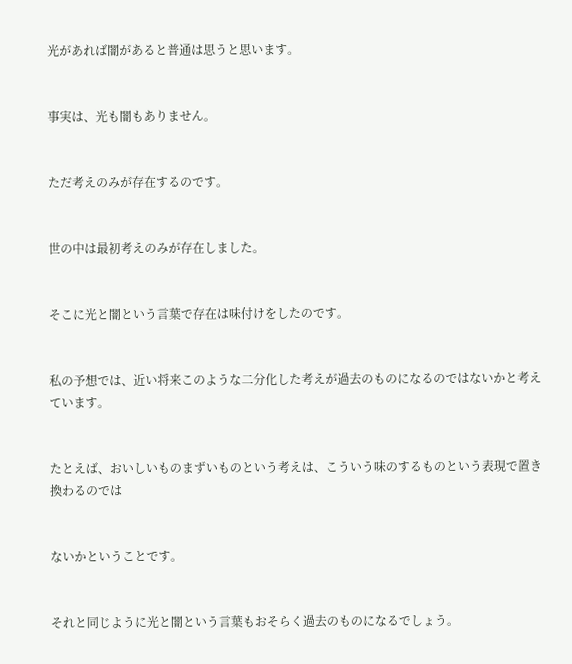光があれば闇があると普通は思うと思います。


事実は、光も闇もありません。


ただ考えのみが存在するのです。


世の中は最初考えのみが存在しました。


そこに光と闇という言葉で存在は味付けをしたのです。


私の予想では、近い将来このような二分化した考えが過去のものになるのではないかと考えています。


たとえば、おいしいものまずいものという考えは、こういう味のするものという表現で置き換わるのでは


ないかということです。


それと同じように光と闇という言葉もおそらく過去のものになるでしょう。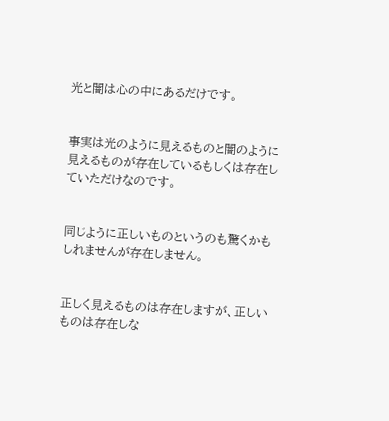光と闇は心の中にあるだけです。


事実は光のように見えるものと闇のように見えるものが存在しているもしくは存在していただけなのです。


同じように正しいものというのも驚くかもしれませんが存在しません。


正しく見えるものは存在しますが、正しいものは存在しな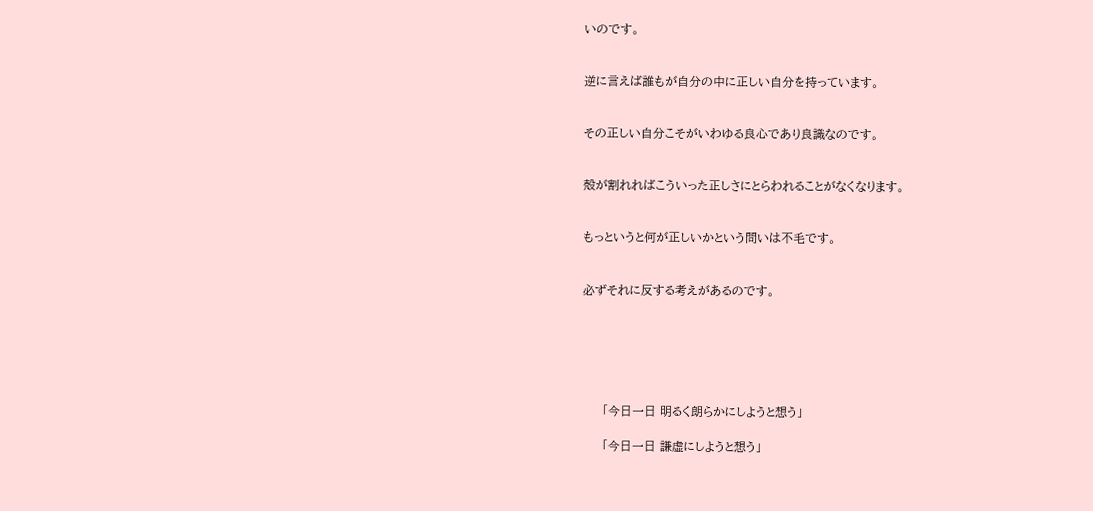いのです。


逆に言えば誰もが自分の中に正しい自分を持っています。


その正しい自分こそがいわゆる良心であり良識なのです。


殻が割れればこういった正しさにとらわれることがなくなります。


もっというと何が正しいかという問いは不毛です。


必ずそれに反する考えがあるのです。






     「今日一日 明るく朗らかにしようと想う」

     「今日一日 謙虚にしようと想う」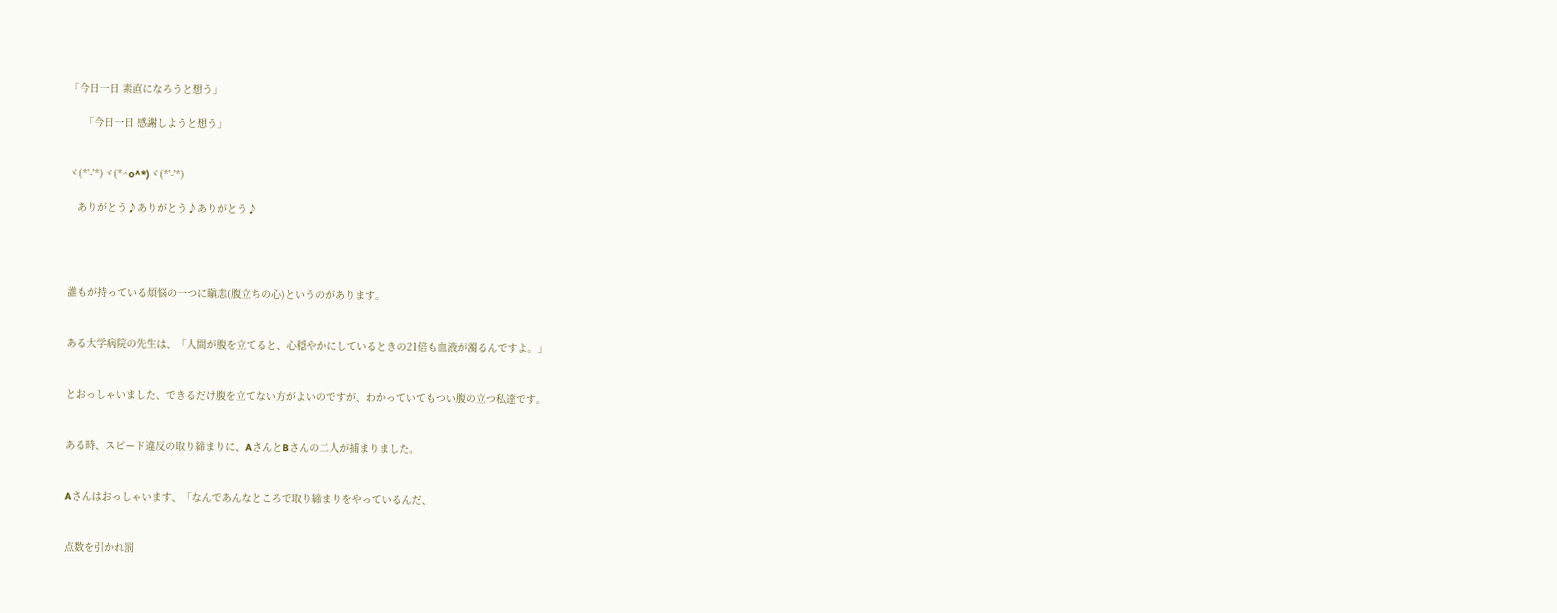「今日一日 素直になろうと想う」

     「今日一日 感謝しようと想う」


ヾ(*'-'*)ヾ(*^o^*)ヾ(*'-'*)

   ありがとう♪ありがとう♪ありがとう♪




誰もが持っている煩悩の一つに瞋恚(腹立ちの心)というのがあります。


ある大学病院の先生は、「人間が腹を立てると、心穏やかにしているときの21倍も血液が濁るんですよ。」


とおっしゃいました、できるだけ腹を立てない方がよいのですが、わかっていてもつい腹の立つ私達です。


ある時、スピード違反の取り締まりに、AさんとBさんの二人が捕まりました。


Aさんはおっしゃいます、「なんであんなところで取り締まりをやっているんだ、


点数を引かれ罰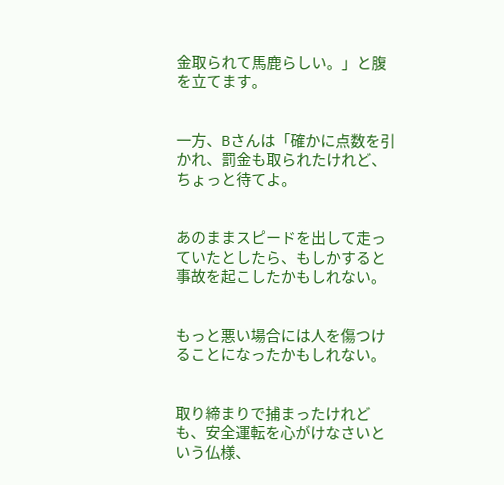金取られて馬鹿らしい。」と腹を立てます。


一方、Bさんは「確かに点数を引かれ、罰金も取られたけれど、ちょっと待てよ。


あのままスピードを出して走っていたとしたら、もしかすると事故を起こしたかもしれない。


もっと悪い場合には人を傷つけることになったかもしれない。


取り締まりで捕まったけれども、安全運転を心がけなさいという仏様、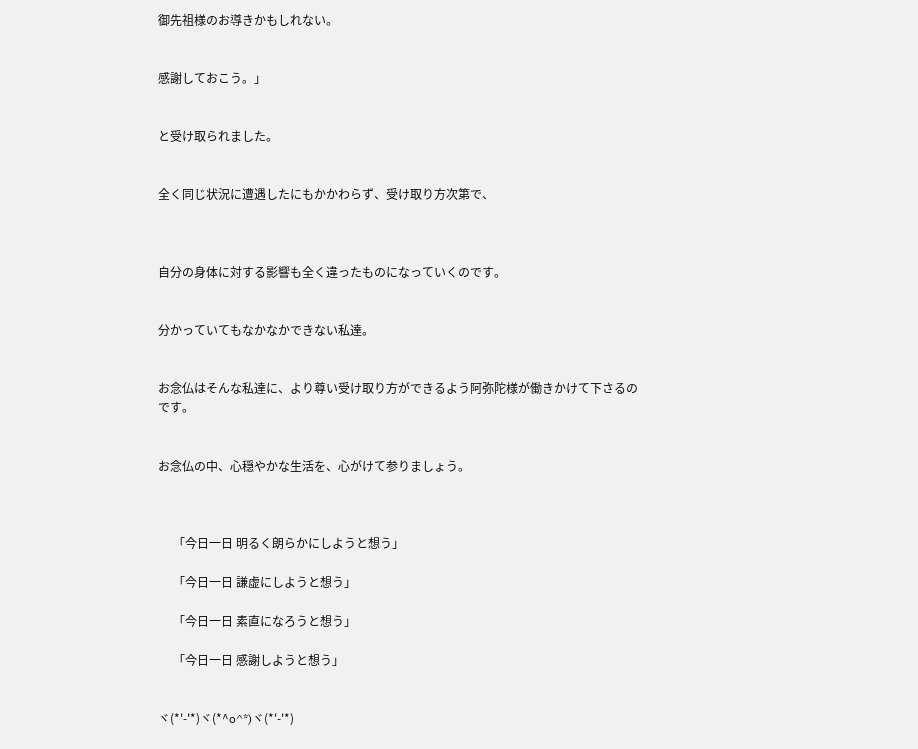御先祖様のお導きかもしれない。


感謝しておこう。」


と受け取られました。


全く同じ状況に遭遇したにもかかわらず、受け取り方次第で、



自分の身体に対する影響も全く違ったものになっていくのです。


分かっていてもなかなかできない私達。


お念仏はそんな私達に、より尊い受け取り方ができるよう阿弥陀様が働きかけて下さるのです。


お念仏の中、心穏やかな生活を、心がけて参りましょう。



     「今日一日 明るく朗らかにしようと想う」

     「今日一日 謙虚にしようと想う」

     「今日一日 素直になろうと想う」

     「今日一日 感謝しようと想う」


ヾ(*'-'*)ヾ(*^o^*)ヾ(*'-'*)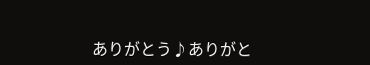ありがとう♪ありがと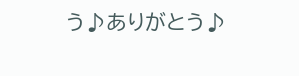う♪ありがとう♪